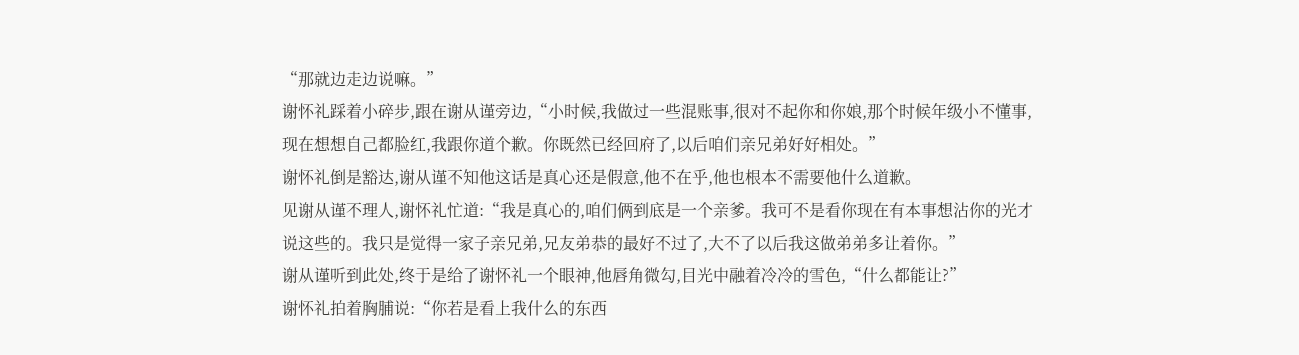“那就边走边说嘛。”
谢怀礼踩着小碎步,跟在谢从谨旁边,“小时候,我做过一些混账事,很对不起你和你娘,那个时候年级小不懂事,现在想想自己都脸红,我跟你道个歉。你既然已经回府了,以后咱们亲兄弟好好相处。”
谢怀礼倒是豁达,谢从谨不知他这话是真心还是假意,他不在乎,他也根本不需要他什么道歉。
见谢从谨不理人,谢怀礼忙道:“我是真心的,咱们俩到底是一个亲爹。我可不是看你现在有本事想沾你的光才说这些的。我只是觉得一家子亲兄弟,兄友弟恭的最好不过了,大不了以后我这做弟弟多让着你。”
谢从谨听到此处,终于是给了谢怀礼一个眼神,他唇角微勾,目光中融着冷冷的雪色,“什么都能让?”
谢怀礼拍着胸脯说:“你若是看上我什么的东西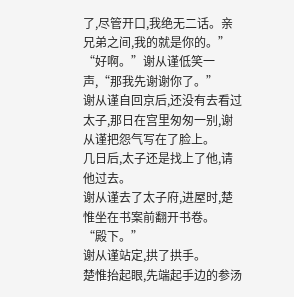了,尽管开口,我绝无二话。亲兄弟之间,我的就是你的。”
“好啊。”谢从谨低笑一声,“那我先谢谢你了。”
谢从谨自回京后,还没有去看过太子,那日在宫里匆匆一别,谢从谨把怨气写在了脸上。
几日后,太子还是找上了他,请他过去。
谢从谨去了太子府,进屋时,楚惟坐在书案前翻开书卷。
“殿下。”
谢从谨站定,拱了拱手。
楚惟抬起眼,先端起手边的参汤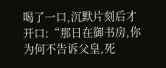喝了一口,沉默片刻后才开口:“那日在御书房,你为何不告诉父皇,死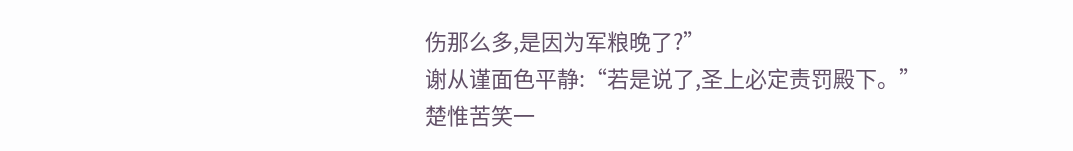伤那么多,是因为军粮晚了?”
谢从谨面色平静:“若是说了,圣上必定责罚殿下。”
楚惟苦笑一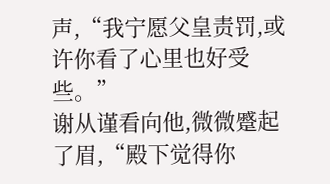声,“我宁愿父皇责罚,或许你看了心里也好受些。”
谢从谨看向他,微微蹙起了眉,“殿下觉得你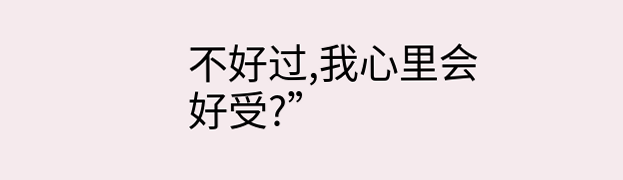不好过,我心里会好受?”